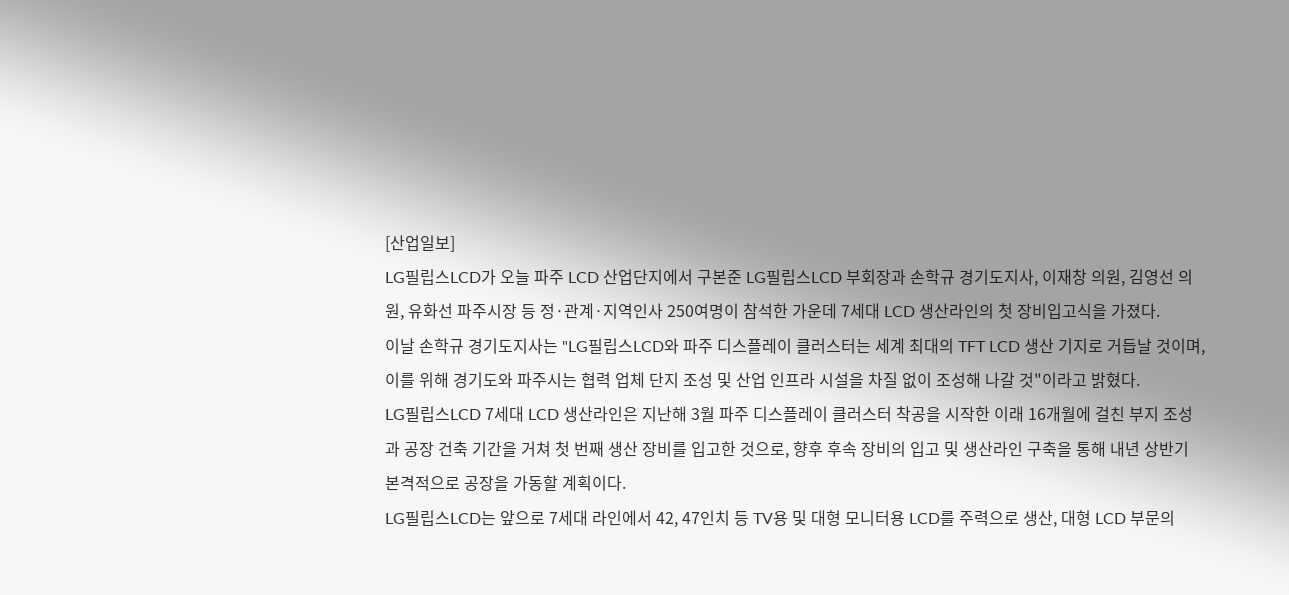[산업일보]
LG필립스LCD가 오늘 파주 LCD 산업단지에서 구본준 LG필립스LCD 부회장과 손학규 경기도지사, 이재창 의원, 김영선 의원, 유화선 파주시장 등 정·관계·지역인사 250여명이 참석한 가운데 7세대 LCD 생산라인의 첫 장비입고식을 가졌다.
이날 손학규 경기도지사는 "LG필립스LCD와 파주 디스플레이 클러스터는 세계 최대의 TFT LCD 생산 기지로 거듭날 것이며, 이를 위해 경기도와 파주시는 협력 업체 단지 조성 및 산업 인프라 시설을 차질 없이 조성해 나갈 것"이라고 밝혔다.
LG필립스LCD 7세대 LCD 생산라인은 지난해 3월 파주 디스플레이 클러스터 착공을 시작한 이래 16개월에 걸친 부지 조성과 공장 건축 기간을 거쳐 첫 번째 생산 장비를 입고한 것으로, 향후 후속 장비의 입고 및 생산라인 구축을 통해 내년 상반기 본격적으로 공장을 가동할 계획이다.
LG필립스LCD는 앞으로 7세대 라인에서 42, 47인치 등 TV용 및 대형 모니터용 LCD를 주력으로 생산, 대형 LCD 부문의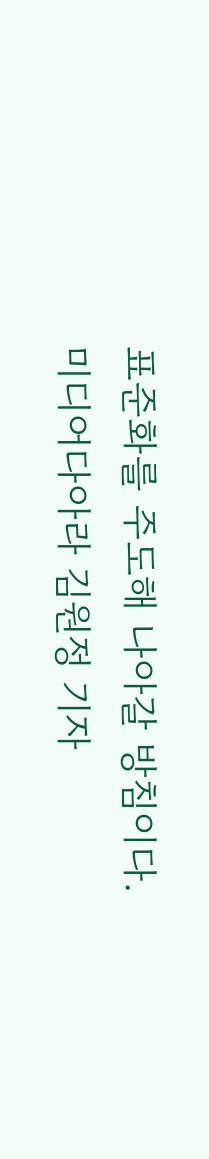표준화를 주도해 나아갈 방침이다.
미디어다아라 김원정 기자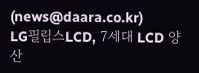(news@daara.co.kr)
LG필립스LCD, 7세대 LCD 양산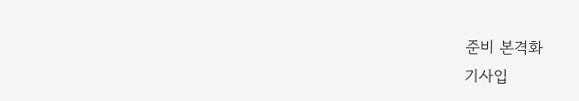준비 본격화
기사입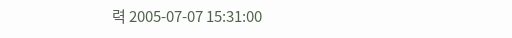력 2005-07-07 15:31:00